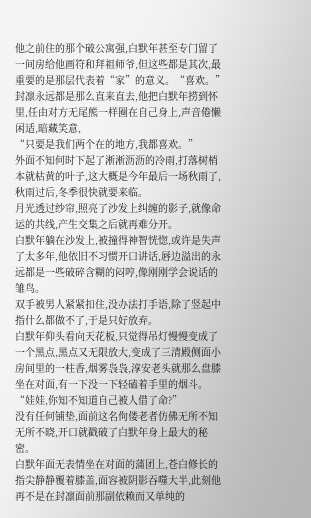他之前住的那个破公寓强,白默年甚至专门留了一间房给他画符和拜祖师爷,但这些都是其次,最重要的是那层代表着“家”的意义。“喜欢。”
封凛永远都是那么直来直去,他把白默年捞到怀里,任由对方无尾熊一样圈在自己身上,声音倦懒闲适,暗藏笑意,
“只要是我们两个在的地方,我都喜欢。”
外面不知何时下起了淅淅沥沥的冷雨,打落树梢本就枯黄的叶子,这大概是今年最后一场秋雨了,秋雨过后,冬季很快就要来临。
月光透过纱帘,照亮了沙发上纠缠的影子,就像命运的共线,产生交集之后就再难分开。
白默年躺在沙发上,被撞得神智恍惚,或许是失声了太多年,他依旧不习惯开口讲话,唇边溢出的永远都是一些破碎含糊的闷哼,像刚刚学会说话的雏鸟。
双手被男人紧紧扣住,没办法打手语,除了竖起中指什么都做不了,于是只好放弃。
白默年仰头看向天花板,只觉得吊灯慢慢变成了一个黑点,黑点又无限放大,变成了三清殿侧面小房间里的一柱香,烟雾袅袅,淳安老头就那么盘膝坐在对面,有一下没一下轻磕着手里的烟斗。
“娃娃,你知不知道自己被人借了命?”
没有任何铺垫,面前这名佝偻老者仿佛无所不知无所不晓,开口就戳破了白默年身上最大的秘密。
白默年面无表情坐在对面的蒲团上,苍白修长的指尖静静覆着膝盖,面容被阴影吞噬大半,此刻他再不是在封凛面前那副依赖而又单纯的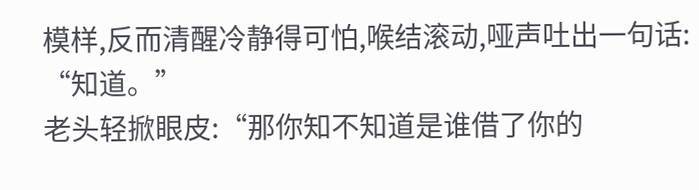模样,反而清醒冷静得可怕,喉结滚动,哑声吐出一句话:
“知道。”
老头轻掀眼皮:“那你知不知道是谁借了你的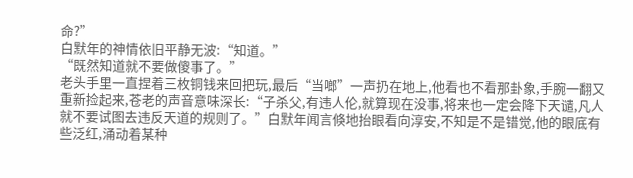命?”
白默年的神情依旧平静无波:“知道。”
“既然知道就不要做傻事了。”
老头手里一直捏着三枚铜钱来回把玩,最后“当啷”一声扔在地上,他看也不看那卦象,手腕一翻又重新捡起来,苍老的声音意味深长:“子杀父,有违人伦,就算现在没事,将来也一定会降下天谴,凡人就不要试图去违反天道的规则了。”白默年闻言倏地抬眼看向淳安,不知是不是错觉,他的眼底有些泛红,涌动着某种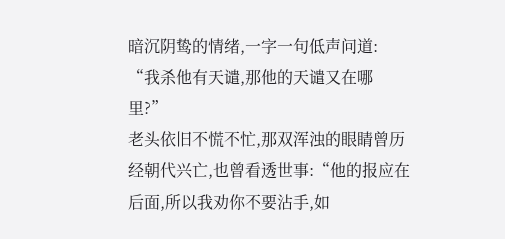暗沉阴鸷的情绪,一字一句低声问道:
“我杀他有天谴,那他的天谴又在哪里?”
老头依旧不慌不忙,那双浑浊的眼睛曾历经朝代兴亡,也曾看透世事:“他的报应在后面,所以我劝你不要沾手,如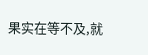果实在等不及,就